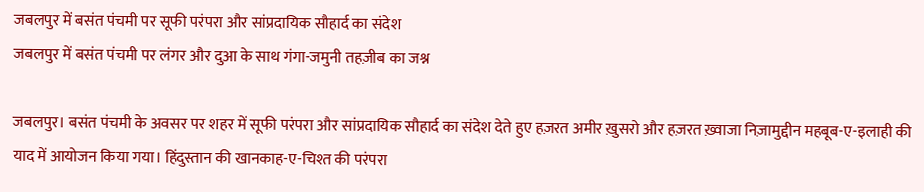जबलपुर में बसंत पंचमी पर सूफी परंपरा और सांप्रदायिक सौहार्द का संदेश
जबलपुर में बसंत पंचमी पर लंगर और दुआ के साथ गंगा-जमुनी तहज़ीब का जश्न

जबलपुर। बसंत पंचमी के अवसर पर शहर में सूफी परंपरा और सांप्रदायिक सौहार्द का संदेश देते हुए हज़रत अमीर ख़ुसरो और हज़रत ख़्वाजा निज़ामुद्दीन महबूब-ए-इलाही की याद में आयोजन किया गया। हिंदुस्तान की खानकाह-ए-चिश्त की परंपरा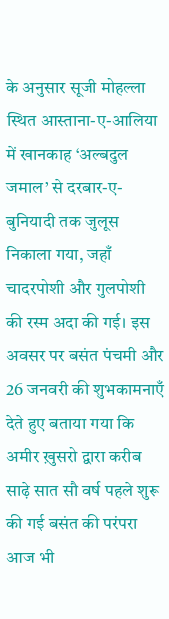के अनुसार सूजी मोहल्ला स्थित आस्ताना-ए-आलिया में खानकाह ‘अल्बदुल जमाल’ से दरबार-ए-बुनियादी तक जुलूस निकाला गया, जहाँ चादरपोशी और गुलपोशी की रस्म अदा की गई। इस अवसर पर बसंत पंचमी और 26 जनवरी की शुभकामनाएँ देते हुए बताया गया कि अमीर ख़ुसरो द्वारा करीब साढ़े सात सौ वर्ष पहले शुरू की गई बसंत की परंपरा आज भी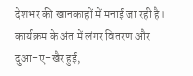देशभर की खानकाहों में मनाई जा रही है। कार्यक्रम के अंत में लंगर वितरण और दुआ-ए-खैर हुई,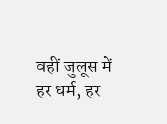वहीं जुलूस में हर धर्म, हर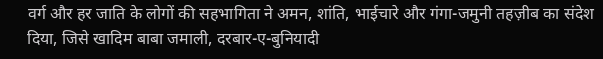वर्ग और हर जाति के लोगों की सहभागिता ने अमन, शांति, भाईचारे और गंगा-जमुनी तहज़ीब का संदेश दिया, जिसे खादिम बाबा जमाली, दरबार-ए-बुनियादी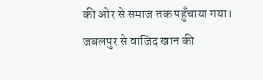की ओर से समाज तक पहुँचाया गया।
जबलपुर से वाजिद खान की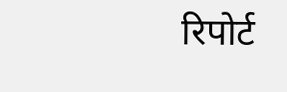रिपोर्ट